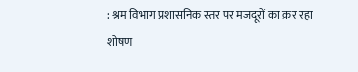: श्रम विभाग प्रशासनिक स्तर पर मजदूरों का क़र रहा शोषण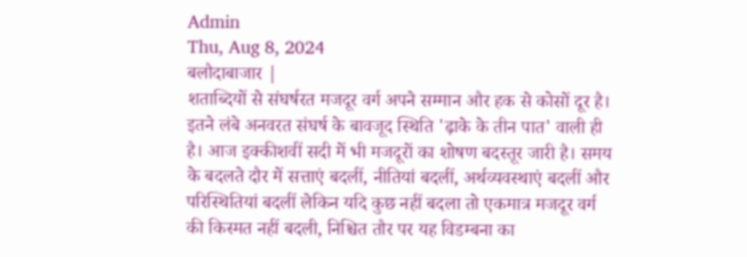Admin
Thu, Aug 8, 2024
बलौदाबाजार |
शताब्दियों से संघर्षरत मजदूर वर्ग अपने सम्मान और हक से कोसों दूर है। इतने लंबे अनवरत संघर्ष के बावजूद स्थिति 'ढ़ाके के तीन पात' वाली ही है। आज इक्कीशवीं सदी में भी मजदूरों का शोषण बदस्तूर जारी है। समय के बदलते दौर में सत्ताएं बदलीं, नीतियां बदलीं, अर्थव्यवस्थाएं बदलीं और परिस्थितियां बदलीं लेकिन यदि कुछ नहीं बदला तो एकमात्र मजदूर वर्ग की किस्मत नहीं बदली, निश्चित तौर पर यह विडम्बना का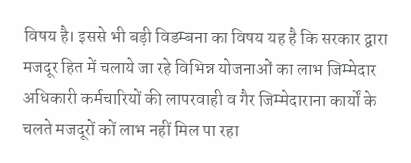विषय है। इससे भी बड़ी विडम्बना का विषय यह है कि सरकार द्वारा मजदूर हित में चलाये जा रहे विभिन्न योजनाओं का लाभ जिम्मेदार अधिकारी कर्मचारियों की लापरवाही व गैर जिम्मेदाराना कार्यों के चलते मजदूरों कों लाभ नहीं मिल पा रहा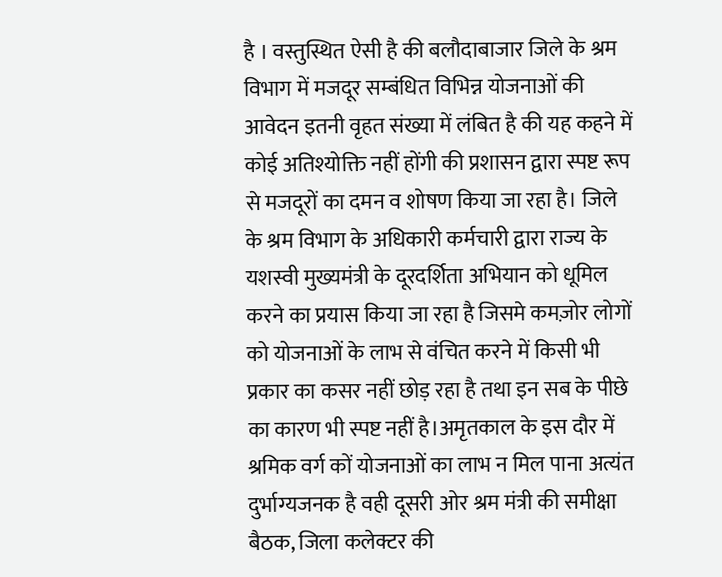है । वस्तुस्थित ऐसी है की बलौदाबाजार जिले के श्रम विभाग में मजदूर सम्बंधित विभिन्न योजनाओं की आवेदन इतनी वृहत संख्या में लंबित है की यह कहने में कोई अतिश्योक्ति नहीं होंगी की प्रशासन द्वारा स्पष्ट रूप से मजदूरों का दमन व शोषण किया जा रहा है। जिले के श्रम विभाग के अधिकारी कर्मचारी द्वारा राज्य के यशस्वी मुख्यमंत्री के दूरदर्शिता अभियान को धूमिल करने का प्रयास किया जा रहा है जिसमे कमज़ोर लोगों को योजनाओं के लाभ से वंचित करने में किसी भी प्रकार का कसर नहीं छोड़ रहा है तथा इन सब के पीछे का कारण भी स्पष्ट नहीं है।अमृतकाल के इस दौर में श्रमिक वर्ग कों योजनाओं का लाभ न मिल पाना अत्यंत दुर्भाग्यजनक है वही दूसरी ओर श्रम मंत्री की समीक्षा बैठक, जिला कलेक्टर की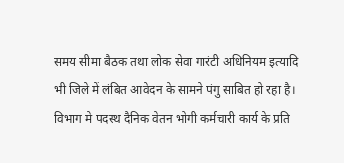समय सीमा बैठक तथा लोक सेवा गारंटी अधिनियम इत्यादि भी जिले में लंबित आवेदन के सामने पंगु साबित हो रहा है।
विभाग मे पदस्थ दैनिक वेतन भोगी कर्मचारी कार्य के प्रति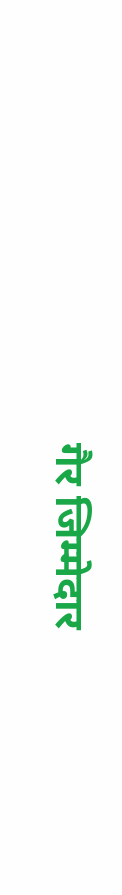गैर जिम्मेदार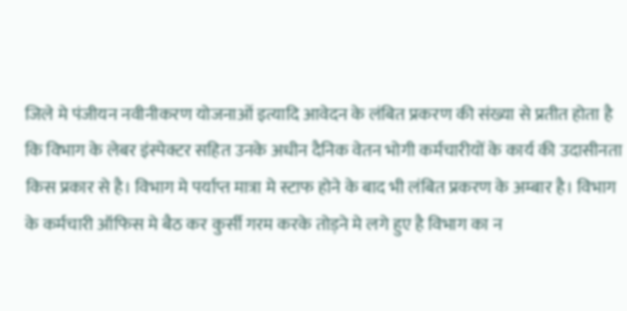जिले मे पंजीयन नवीनीकरण योजनाओं इत्यादि आवेदन के लंबित प्रकरण की संख्या से प्रतीत होता है कि विभाग के लेबर इंस्पेक्टर सहित उनके अधीन दैनिक वेतन भोगी कर्मचारीयों के कार्य की उदासीनता किस प्रकार से है। विभाग मे पर्याप्त मात्रा मे स्टाफ होने के बाद भी लंबित प्रकरण के अम्बार है। विभाग के कर्मचारी ऑफिस मे बैठ कर कुर्सी गरम करके तोड़ने मे लगे हुए है विभाग का न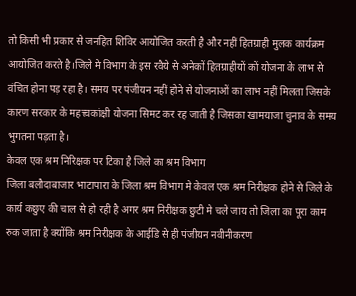तो किसी भी प्रकार से जनहित शिविर आयोजित करती है और नहीं हितग्राही मुलक कार्यक्रम आयोजित करते है।जिले मे विभाग के इस रवैये से अनेकों हितग्राहीयों कों योजना के लाभ से वंचित होना पड़ रहा है। समय पर पंजीयन नहीं होने से योजनाओं का लाभ नहीं मिलता जिसके कारण सरकार के महत्त्वकांक्षी योजना सिमट कर रह जाती है जिसका खामयाजा चुनाव के समय भुगतना पड़ता है।
केवल एक श्रम निरिक्षक पर टिका है जिले का श्रम विभाग
जिला बलौदाबाजार भाटापारा के जिला श्रम विभाग मे केवल एक श्रम निरीक्षक होने से जिले के कार्य कछुए की चाल से हो रही है अगर श्रम निरीक्षक छुटी मे चले जाय तो जिला का पूरा काम रुक जाता है क्योंकि श्रम निरीक्षक के आईडि से ही पंजीयन नवीनीकरण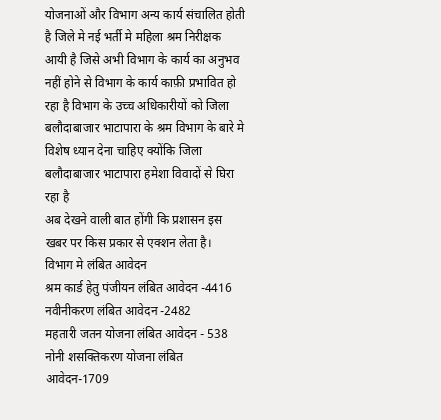योजनाओं और विभाग अन्य कार्य संचालित होती है जिले मे नई भर्ती मे महिला श्रम निरीक्षक आयी है जिसे अभी विभाग के कार्य का अनुभव नहीं होने से विभाग के कार्य काफ़ी प्रभावित हो रहा है विभाग के उच्च अधिकारीयों को जिला बलौदाबाजार भाटापारा के श्रम विभाग के बारे मे विशेष ध्यान देना चाहिए क्योंकि जिला बलौदाबाजार भाटापारा हमेशा विवादों से घिरा रहा है
अब देखने वाली बात होंगी कि प्रशासन इस खबर पर किस प्रकार से एक्शन लेता है।
विभाग मे लंबित आवेदन
श्रम कार्ड हेतु पंजीयन लंबित आवेदन -4416
नवीनीकरण लंबित आवेदन -2482
महतारी जतन योजना लंबित आवेदन - 538
नोनी शसक्तिकरण योजना लंबित आवेदन-1709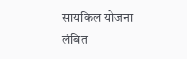सायकिल योजना लंबित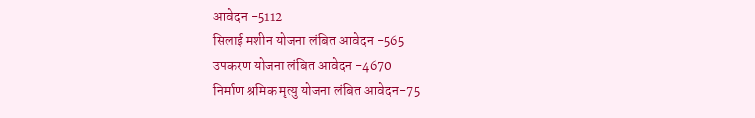आवेदन -5112
सिलाई मशीन योजना लंबित आवेदन -565
उपकरण योजना लंबित आवेदन -4670
निर्माण श्रमिक मृत्यु योजना लंबित आवेदन-75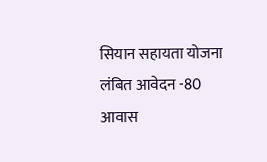सियान सहायता योजना लंबित आवेदन -80
आवास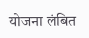योजना लंबित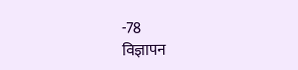-78
विज्ञापन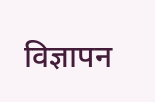विज्ञापन